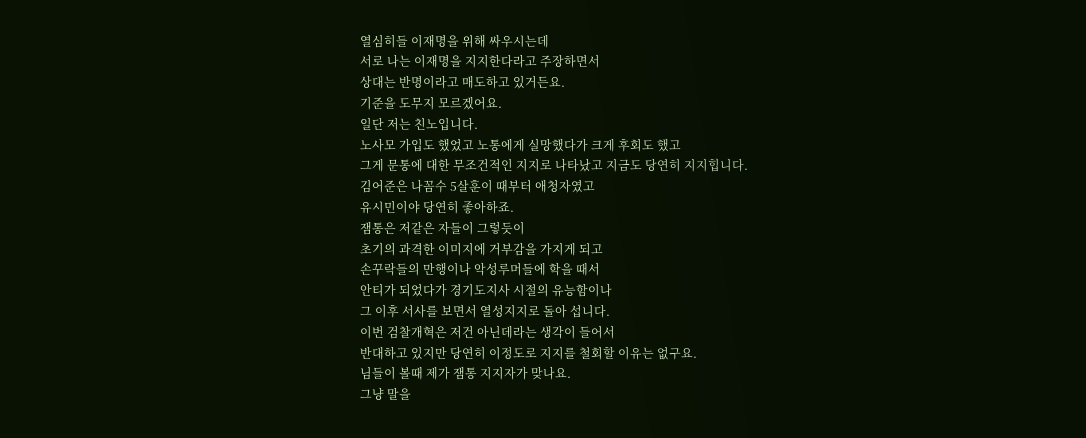열심히들 이재명을 위해 싸우시는데
서로 나는 이재명을 지지한다라고 주장하면서
상대는 반명이라고 매도하고 있거든요.
기준을 도무지 모르겠어요.
일단 저는 친노입니다.
노사모 가입도 했었고 노통에게 실망했다가 크게 후회도 했고
그게 문통에 대한 무조건적인 지지로 나타났고 지금도 당연히 지지힙니다.
김어준은 나꼼수 5살훈이 때부터 애청자였고
유시민이야 당연히 좋아하죠.
잼통은 저같은 자들이 그렇듯이
초기의 과격한 이미지에 거부감을 가지게 되고
손꾸락들의 만행이나 악성루머들에 학을 때서
안티가 되었다가 경기도지사 시절의 유능함이나
그 이후 서사를 보면서 열성지지로 돌아 섭니다.
이번 검찰개혁은 저건 아닌데라는 생각이 들어서
반대하고 있지만 당연히 이정도로 지지를 철회할 이유는 없구요.
님들이 볼때 제가 잼통 지지자가 맞나요.
그냥 말을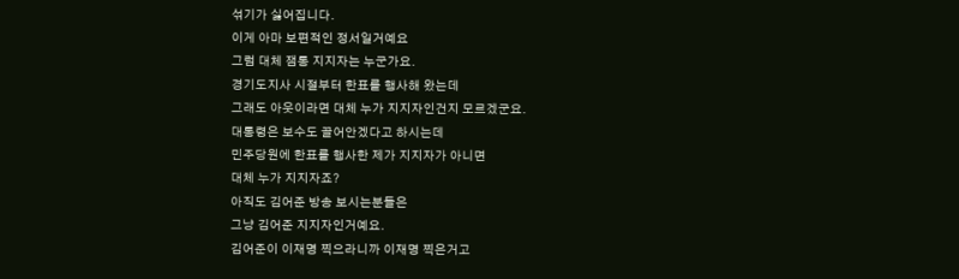섞기가 싫어집니다.
이게 아마 보편적인 정서일거예요
그럼 대체 잼통 지지자는 누군가요.
경기도지사 시절부터 한표를 행사해 왔는데
그래도 아웃이라면 대체 누가 지지자인건지 모르겠군요.
대통령은 보수도 끌어안겠다고 하시는데
민주당원에 한표를 행사한 제가 지지자가 아니면
대체 누가 지지자죠?
아직도 김어준 방송 보시는분들은
그냥 김어준 지지자인거예요.
김어준이 이재명 찍으라니까 이재명 찍은거고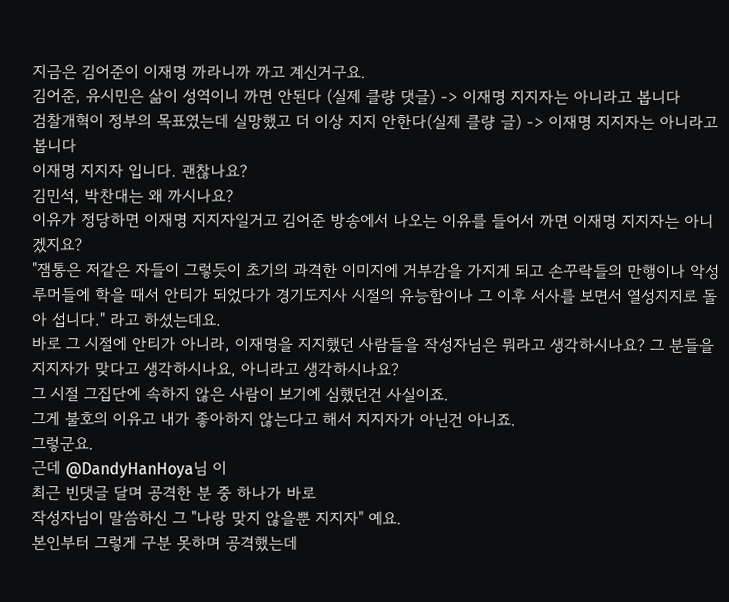지금은 김어준이 이재명 까라니까 까고 계신거구요.
김어준, 유시민은 삶이 성역이니 까면 안된다 (실제 클량 댓글) -> 이재명 지지자는 아니라고 봅니다
검찰개혁이 정부의 목표였는데 실망했고 더 이상 지지 안한다(실제 클량 글) -> 이재명 지지자는 아니라고 봅니다
이재명 지지자 입니다. 괜찮나요?
김민석, 박찬대는 왜 까시나요?
이유가 정당하면 이재명 지지자일거고 김어준 방송에서 나오는 이유를 들어서 까면 이재명 지지자는 아니겠지요?
"잼통은 저같은 자들이 그렇듯이 초기의 과격한 이미지에 거부감을 가지게 되고 손꾸락들의 만행이나 악성루머들에 학을 때서 안티가 되었다가 경기도지사 시절의 유능함이나 그 이후 서사를 보면서 열성지지로 돌아 섭니다." 라고 하셨는데요.
바로 그 시절에 안티가 아니라, 이재명을 지지했던 사람들을 작성자님은 뭐라고 생각하시나요? 그 분들을 지지자가 맞다고 생각하시나요, 아니라고 생각하시나요?
그 시절 그집단에 속하지 않은 사람이 보기에 심했던건 사실이죠.
그게 불호의 이유고 내가 좋아하지 않는다고 해서 지지자가 아닌건 아니죠.
그렇군요.
근데 @DandyHanHoya님 이
최근 빈댓글 달며 공격한 분 중 하나가 바로
작성자님이 말씀하신 그 "나랑 맞지 않을뿐 지지자" 예요.
본인부터 그렇게 구분 못하며 공격했는데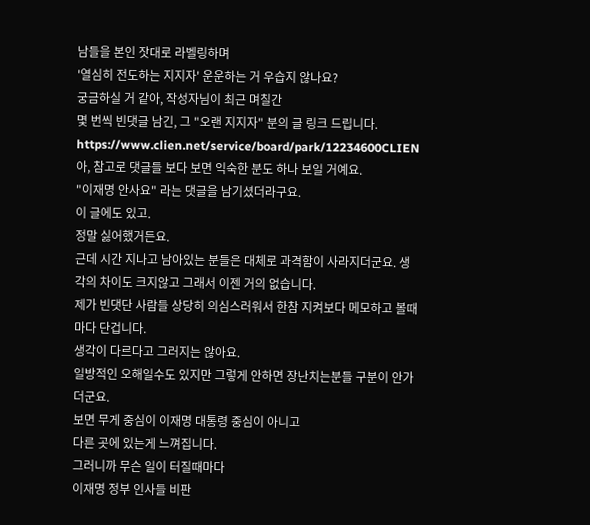남들을 본인 잣대로 라벨링하며
'열심히 전도하는 지지자' 운운하는 거 우습지 않나요?
궁금하실 거 같아, 작성자님이 최근 며칠간
몇 번씩 빈댓글 남긴, 그 "오랜 지지자" 분의 글 링크 드립니다.
https://www.clien.net/service/board/park/12234600CLIEN
아, 참고로 댓글들 보다 보면 익숙한 분도 하나 보일 거예요.
"이재명 안사요" 라는 댓글을 남기셨더라구요.
이 글에도 있고.
정말 싫어했거든요.
근데 시간 지나고 남아있는 분들은 대체로 과격함이 사라지더군요. 생각의 차이도 크지않고 그래서 이젠 거의 없습니다.
제가 빈댓단 사람들 상당히 의심스러워서 한참 지켜보다 메모하고 볼때마다 단겁니다.
생각이 다르다고 그러지는 않아요.
일방적인 오해일수도 있지만 그렇게 안하면 장난치는분들 구분이 안가더군요.
보면 무게 중심이 이재명 대통령 중심이 아니고
다른 곳에 있는게 느껴집니다.
그러니까 무슨 일이 터질때마다
이재명 정부 인사들 비판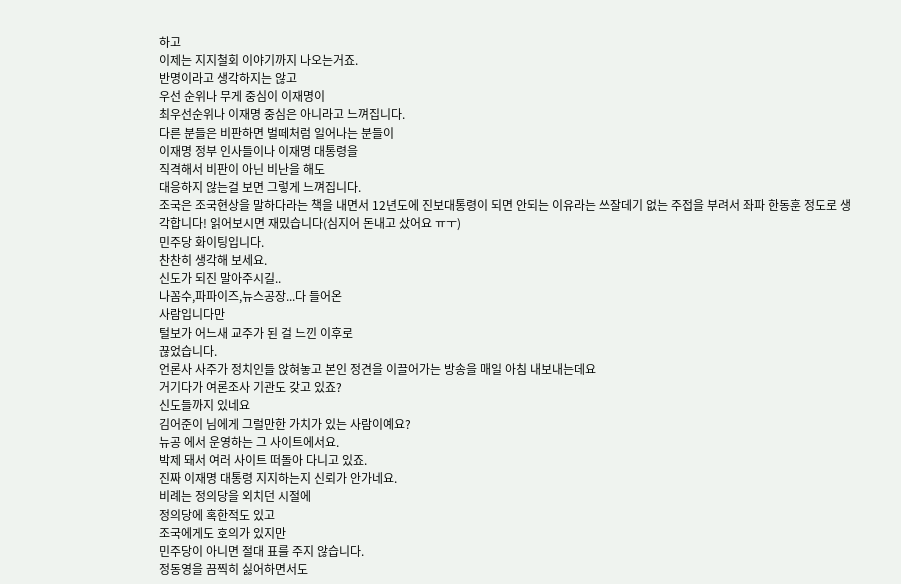하고
이제는 지지철회 이야기까지 나오는거죠.
반명이라고 생각하지는 않고
우선 순위나 무게 중심이 이재명이
최우선순위나 이재명 중심은 아니라고 느껴집니다.
다른 분들은 비판하면 벌떼처럼 일어나는 분들이
이재명 정부 인사들이나 이재명 대통령을
직격해서 비판이 아닌 비난을 해도
대응하지 않는걸 보면 그렇게 느껴집니다.
조국은 조국현상을 말하다라는 책을 내면서 12년도에 진보대통령이 되면 안되는 이유라는 쓰잘데기 없는 주접을 부려서 좌파 한동훈 정도로 생각합니다! 읽어보시면 재밌습니다(심지어 돈내고 샀어요 ㅠㅜ)
민주당 화이팅입니다.
찬찬히 생각해 보세요.
신도가 되진 말아주시길..
나꼼수,파파이즈,뉴스공장...다 들어온
사람입니다만
털보가 어느새 교주가 된 걸 느낀 이후로
끊었습니다.
언론사 사주가 정치인들 앉혀놓고 본인 정견을 이끌어가는 방송을 매일 아침 내보내는데요
거기다가 여론조사 기관도 갖고 있죠?
신도들까지 있네요
김어준이 님에게 그럴만한 가치가 있는 사람이예요?
뉴공 에서 운영하는 그 사이트에서요.
박제 돼서 여러 사이트 떠돌아 다니고 있죠.
진짜 이재명 대통령 지지하는지 신뢰가 안가네요.
비례는 정의당을 외치던 시절에
정의당에 혹한적도 있고
조국에게도 호의가 있지만
민주당이 아니면 절대 표를 주지 않습니다.
정동영을 끔찍히 싫어하면서도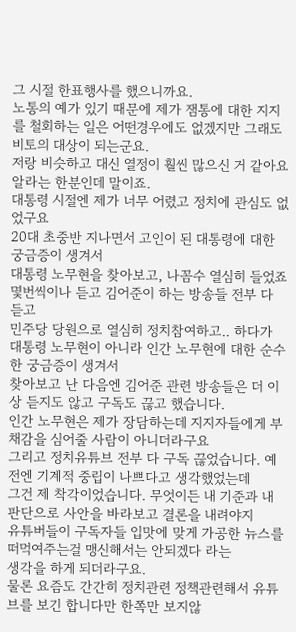그 시절 한표행사를 했으니까요.
노통의 예가 있기 때문에 제가 잼통에 대한 지지를 철회하는 일은 어떤경우에도 없겠지만 그래도 비토의 대상이 되는군요.
저랑 비슷하고 대신 열정이 훨씬 많으신 거 같아요
알라는 한분인데 말이죠.
대통령 시절엔 제가 너무 어렸고 정치에 관심도 없었구요
20대 초중반 지나면서 고인이 된 대통령에 대한 궁금증이 생겨서
대통령 노무현을 찾아보고, 나꼼수 열심히 들었죠 몇번씩이나 듣고 김어준이 하는 방송들 전부 다 듣고
민주당 당원으로 열심히 정치참여하고.. 하다가
대통령 노무현이 아니라 인간 노무현에 대한 순수한 궁금증이 생겨서
찾아보고 난 다음엔 김어준 관련 방송들은 더 이상 듣지도 않고 구독도 끊고 했습니다.
인간 노무현은 제가 장담하는데 지지자들에게 부채감을 심어줄 사람이 아니더라구요
그리고 정치유튜브 전부 다 구독 끊었습니다. 예전엔 기계적 중립이 나쁘다고 생각했었는데
그건 제 착각이었습니다. 무엇이든 내 기준과 내 판단으로 사안을 바라보고 결론을 내려야지
유튜버들이 구독자들 입맛에 맞게 가공한 뉴스를 떠먹여주는걸 맹신해서는 안되겠다 라는
생각을 하게 되더라구요.
물론 요즘도 간간히 정치관련 정책관련해서 유튜브를 보긴 합니다만 한쪽만 보지않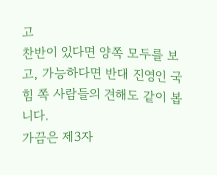고
찬반이 있다면 양쪽 모두를 보고, 가능하다면 반대 진영인 국힘 쪽 사람들의 견해도 같이 봅니다.
가끔은 제3자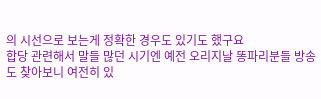의 시선으로 보는게 정확한 경우도 있기도 했구요
합당 관련해서 말들 많던 시기엔 예전 오리지날 똥파리분들 방송도 찾아보니 여전히 있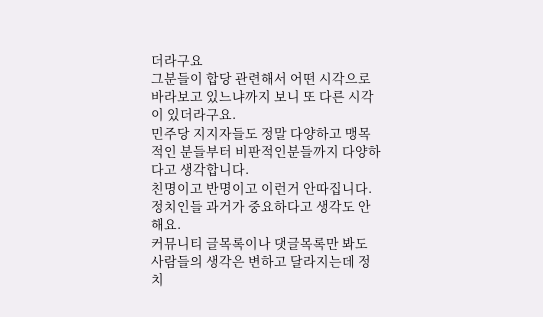더라구요
그분들이 합당 관련해서 어떤 시각으로 바라보고 있느냐까지 보니 또 다른 시각이 있더라구요.
민주당 지지자들도 정말 다양하고 맹목적인 분들부터 비판적인분들까지 다양하다고 생각합니다.
친명이고 반명이고 이런거 안따집니다. 정치인들 과거가 중요하다고 생각도 안해요.
커뮤니티 글목록이나 댓글목록만 봐도 사람들의 생각은 변하고 달라지는데 정치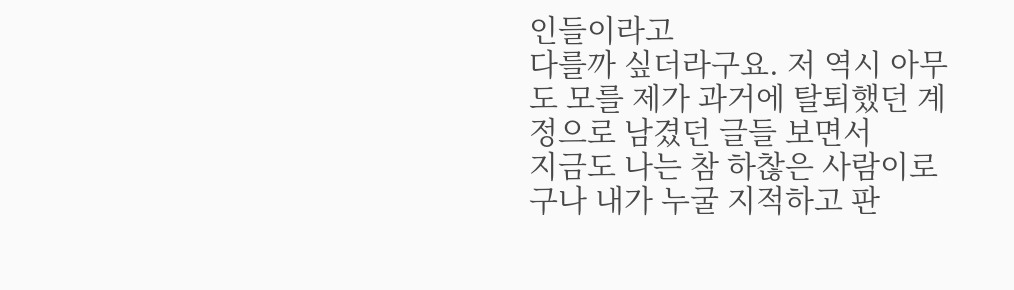인들이라고
다를까 싶더라구요. 저 역시 아무도 모를 제가 과거에 탈퇴했던 계정으로 남겼던 글들 보면서
지금도 나는 참 하찮은 사람이로구나 내가 누굴 지적하고 판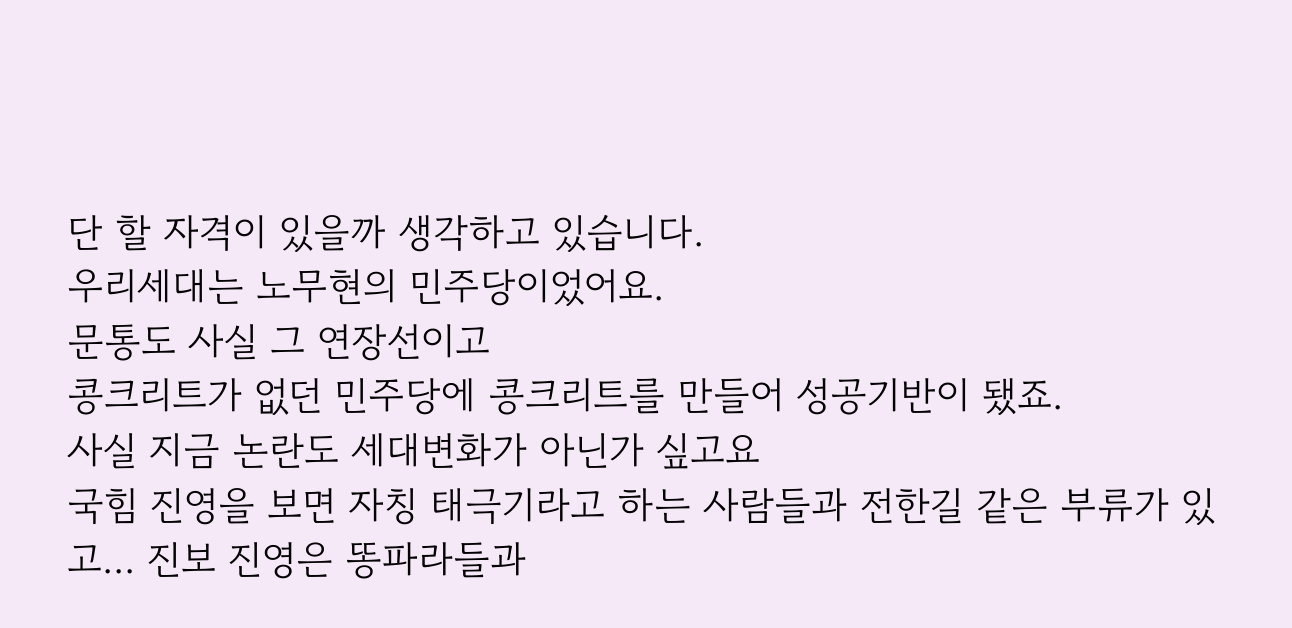단 할 자격이 있을까 생각하고 있습니다.
우리세대는 노무현의 민주당이었어요.
문통도 사실 그 연장선이고
콩크리트가 없던 민주당에 콩크리트를 만들어 성공기반이 됐죠.
사실 지금 논란도 세대변화가 아닌가 싶고요
국힘 진영을 보면 자칭 태극기라고 하는 사람들과 전한길 같은 부류가 있고... 진보 진영은 똥파라들과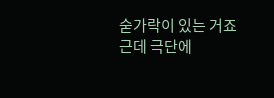숟가락이 있는 거죠
근데 극단에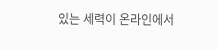있는 세력이 온라인에서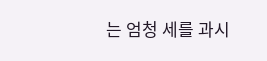는 엄청 세를 과시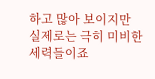하고 많아 보이지만 실제로는 극히 미비한 세력들이죠